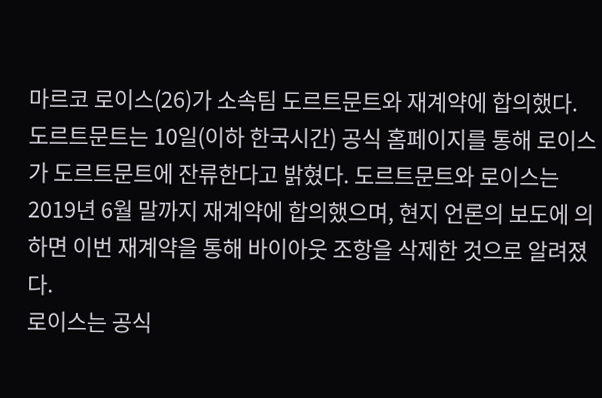마르코 로이스(26)가 소속팀 도르트문트와 재계약에 합의했다.
도르트문트는 10일(이하 한국시간) 공식 홈페이지를 통해 로이스가 도르트문트에 잔류한다고 밝혔다. 도르트문트와 로이스는 2019년 6월 말까지 재계약에 합의했으며, 현지 언론의 보도에 의하면 이번 재계약을 통해 바이아웃 조항을 삭제한 것으로 알려졌다.
로이스는 공식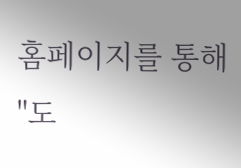홈페이지를 통해 "도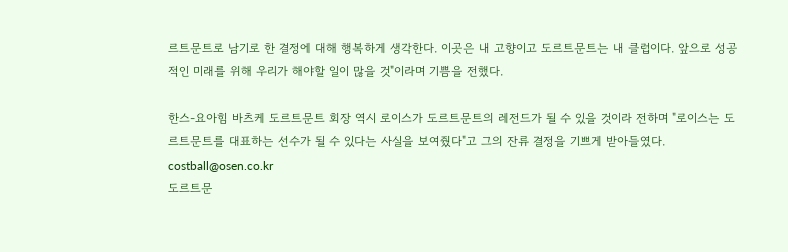르트문트로 남기로 한 결정에 대해 행복하게 생각한다. 이곳은 내 고향이고 도르트문트는 내 클럽이다. 앞으로 성공적인 미래를 위해 우리가 해야할 일이 많을 것"이라며 기쁨을 전했다.

한스-요아힘 바츠케 도르트문트 회장 역시 로이스가 도르트문트의 레전드가 될 수 있을 것이라 전하며 "로이스는 도르트문트를 대표하는 선수가 될 수 있다는 사실을 보여줬다"고 그의 잔류 결정을 기쁘게 받아들였다.
costball@osen.co.kr
도르트문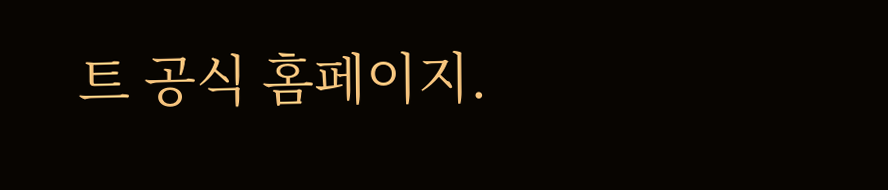트 공식 홈페이지.